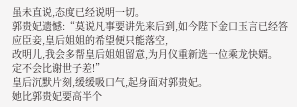虽未直说,态度已经说明一切。
郭贵妃遗憾:“莫说凡事要讲先来后到,如今陛下金口玉言已经答应臣妾,皇后姐姐的希望便只能落空,
改明儿,我会多帮皇后姐姐留意,为月仪重新选一位乘龙快婿。
定不会比谢世子差!”
皇后沉默片刻,缓缓吸口气,起身面对郭贵妃。
她比郭贵妃要高半个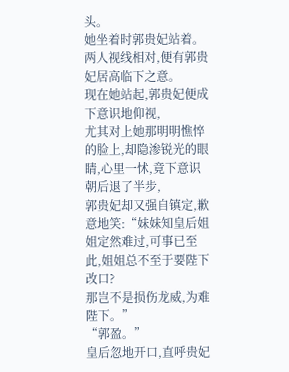头。
她坐着时郭贵妃站着。
两人视线相对,便有郭贵妃居高临下之意。
现在她站起,郭贵妃便成下意识地仰视,
尤其对上她那明明憔悴的脸上,却隐渗锐光的眼睛,心里一怵,竟下意识朝后退了半步,
郭贵妃却又强自镇定,歉意地笑:“妹妹知皇后姐姐定然难过,可事已至此,姐姐总不至于要陛下改口?
那岂不是损伤龙威,为难陛下。”
“郭盈。”
皇后忽地开口,直呼贵妃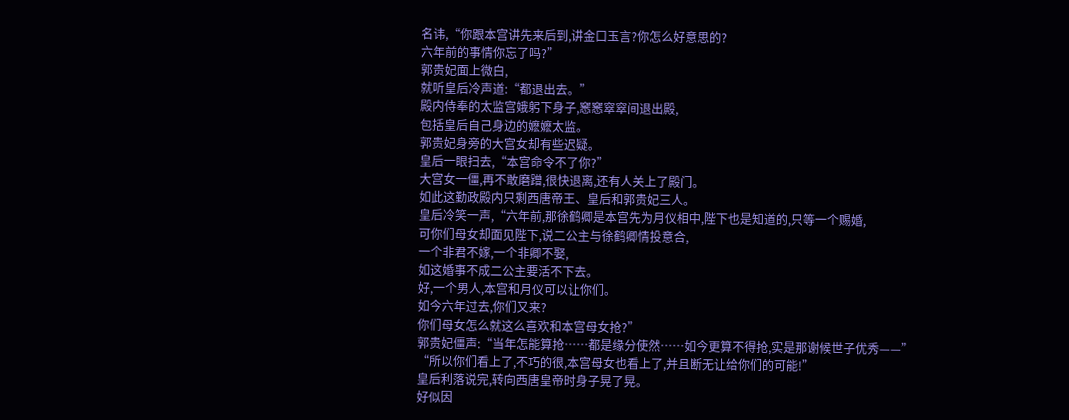名讳,“你跟本宫讲先来后到,讲金口玉言?你怎么好意思的?
六年前的事情你忘了吗?”
郭贵妃面上微白,
就听皇后冷声道:“都退出去。”
殿内侍奉的太监宫娥躬下身子,窸窸窣窣间退出殿,
包括皇后自己身边的嬷嬷太监。
郭贵妃身旁的大宫女却有些迟疑。
皇后一眼扫去,“本宫命令不了你?”
大宫女一僵,再不敢磨蹭,很快退离,还有人关上了殿门。
如此这勤政殿内只剩西唐帝王、皇后和郭贵妃三人。
皇后冷笑一声,“六年前,那徐鹤卿是本宫先为月仪相中,陛下也是知道的,只等一个赐婚,
可你们母女却面见陛下,说二公主与徐鹤卿情投意合,
一个非君不嫁,一个非卿不娶,
如这婚事不成二公主要活不下去。
好,一个男人,本宫和月仪可以让你们。
如今六年过去,你们又来?
你们母女怎么就这么喜欢和本宫母女抢?”
郭贵妃僵声:“当年怎能算抢……都是缘分使然……如今更算不得抢,实是那谢候世子优秀——”
“所以你们看上了,不巧的很,本宫母女也看上了,并且断无让给你们的可能!”
皇后利落说完,转向西唐皇帝时身子晃了晃。
好似因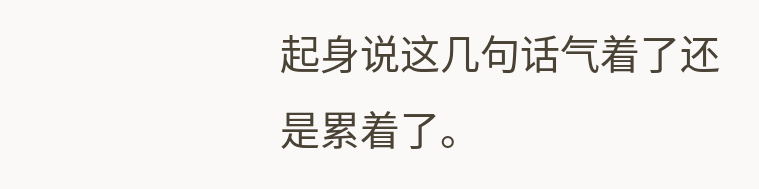起身说这几句话气着了还是累着了。